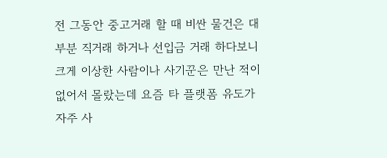전 그동안 중고거래 할 때 비싼 물건은 대부분 직거래 하거나 선입금 거래 하다보니 크게 이상한 사람이나 사기꾼은 만난 적이 없어서 몰랐는데 요즘 타 플랫폼 유도가 자주 사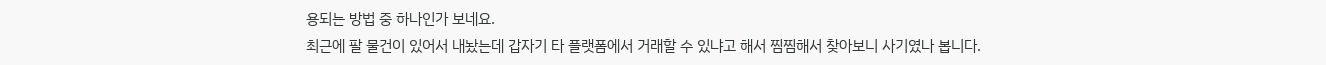용되는 방법 중 하나인가 보네요.
최근에 팔 물건이 있어서 내놨는데 갑자기 타 플랫폼에서 거래할 수 있냐고 해서 찜찜해서 찾아보니 사기였나 봅니다.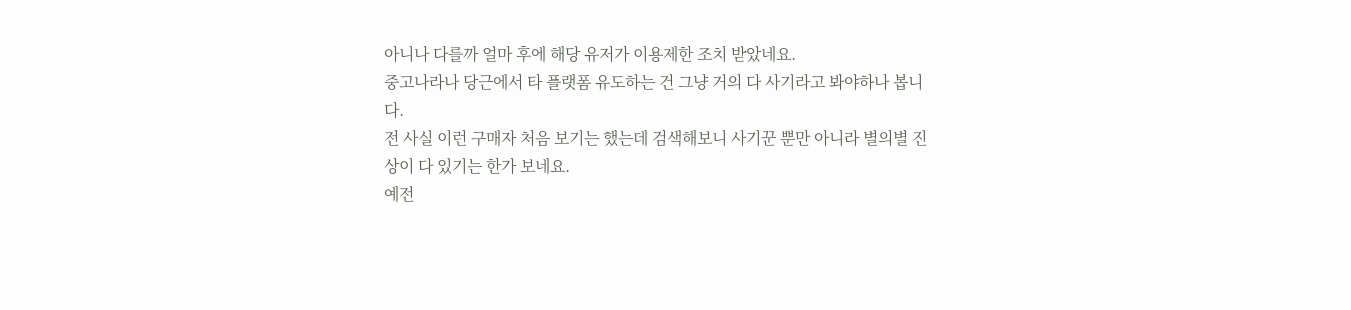아니나 다를까 얼마 후에 해당 유저가 이용제한 조치 받았네요.
중고나라나 당근에서 타 플랫폼 유도하는 건 그냥 거의 다 사기라고 봐야하나 봅니다.
전 사실 이런 구매자 처음 보기는 했는데 검색해보니 사기꾼 뿐만 아니라 별의별 진상이 다 있기는 한가 보네요.
예전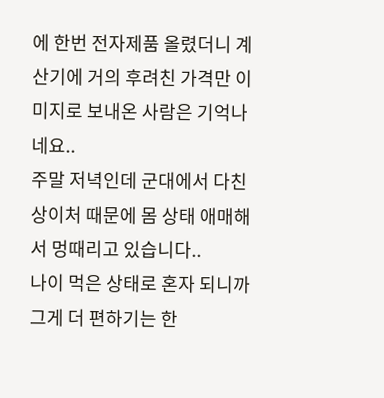에 한번 전자제품 올렸더니 계산기에 거의 후려친 가격만 이미지로 보내온 사람은 기억나네요..
주말 저녁인데 군대에서 다친 상이처 때문에 몸 상태 애매해서 멍때리고 있습니다..
나이 먹은 상태로 혼자 되니까 그게 더 편하기는 한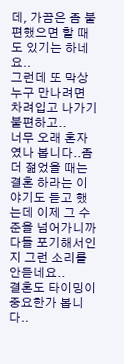데, 가끔은 좀 불편했으면 할 때도 있기는 하네요..
그런데 또 막상 누구 만나려면 차려입고 나가기 불편하고..
너무 오래 혼자였나 봅니다..좀 더 젊었을 때는 결혼 하라는 이야기도 듣고 했는데 이제 그 수준을 넘어가니까 다들 포기해서인지 그런 소리를 안듣네요..
결혼도 타이밍이 중요한가 봅니다..